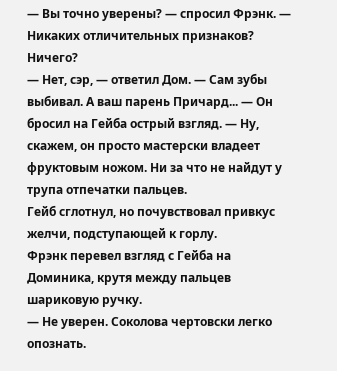— Вы точно уверены? — спросил Фрэнк. — Никаких отличительных признаков? Ничего?
— Нет, сэр, — ответил Дом. — Сам зубы выбивал. А ваш парень Причард... — Он бросил на Гейба острый взгляд. — Ну, скажем, он просто мастерски владеет фруктовым ножом. Ни за что не найдут у трупа отпечатки пальцев.
Гейб сглотнул, но почувствовал привкус желчи, подступающей к горлу.
Фрэнк перевел взгляд с Гейба на Доминика, крутя между пальцев шариковую ручку.
— Не уверен. Соколова чертовски легко опознать.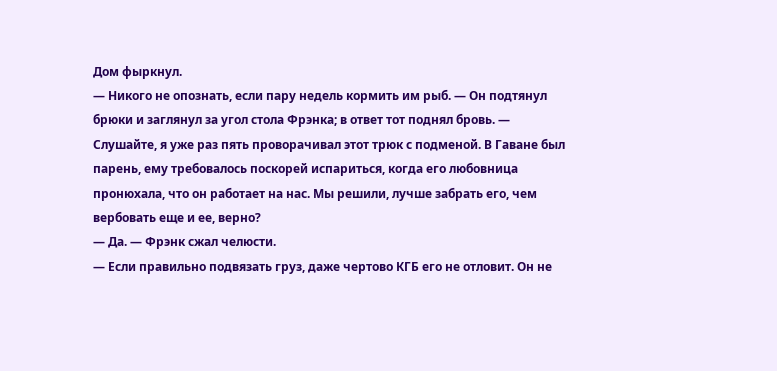Дом фыркнул.
— Никого не опознать, если пару недель кормить им рыб. — Он подтянул брюки и заглянул за угол стола Фрэнка; в ответ тот поднял бровь. — Слушайте, я уже раз пять проворачивал этот трюк с подменой. В Гаване был парень, ему требовалось поскорей испариться, когда его любовница пронюхала, что он работает на нас. Мы решили, лучше забрать его, чем вербовать еще и ее, верно?
— Да. — Фрэнк сжал челюсти.
— Если правильно подвязать груз, даже чертово КГБ его не отловит. Он не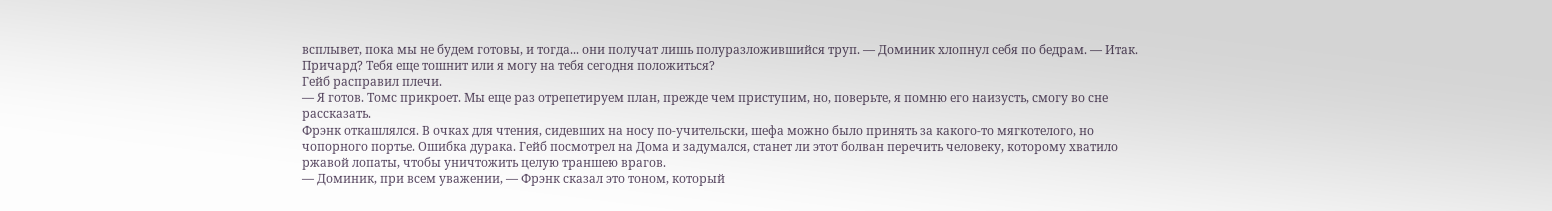всплывет, пока мы не будем готовы, и тогда... они получат лишь полуразложившийся труп. — Доминик хлопнул себя по бедрам. — Итак. Причард? Тебя еще тошнит или я могу на тебя сегодня положиться?
Гейб расправил плечи.
— Я готов. Томс прикроет. Мы еще раз отрепетируем план, прежде чем приступим, но, поверьте, я помню его наизусть, смогу во сне рассказать.
Фрэнк откашлялся. В очках для чтения, сидевших на носу по-учительски, шефа можно было принять за какого-то мягкотелого, но чопорного портье. Ошибка дурака. Гейб посмотрел на Дома и задумался, станет ли этот болван перечить человеку, которому хватило ржавой лопаты, чтобы уничтожить целую траншею врагов.
— Доминик, при всем уважении, — Фрэнк сказал это тоном, который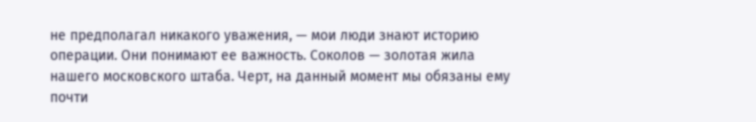не предполагал никакого уважения, — мои люди знают историю операции. Они понимают ее важность. Соколов — золотая жила нашего московского штаба. Черт, на данный момент мы обязаны ему почти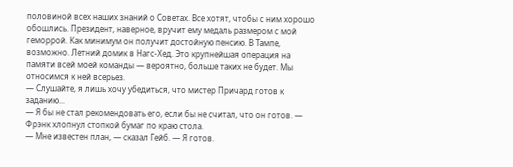половиной всех наших знаний о Советах. Все хотят, чтобы с ним хорошо обошлись. Президент, наверное, вручит ему медаль размером с мой геморрой. Как минимум он получит достойную пенсию. В Тампе, возможно. Летний домик в Нагс-Хед. Это крупнейшая операция на памяти всей моей команды — вероятно, больше таких не будет. Мы относимся к ней всерьез.
— Слушайте, я лишь хочу убедиться, что мистер Причард готов к заданию...
— Я бы не стал рекомендовать его, если бы не считал, что он готов. — Фрэнк хлопнул стопкой бумаг по краю стола.
— Мне известен план, — сказал Гейб. — Я готов.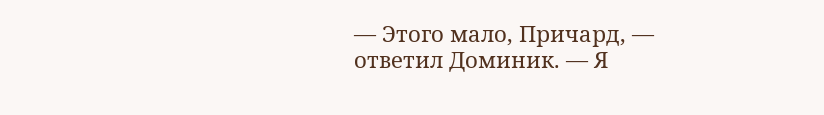— Этого мало, Причард, — ответил Доминик. — Я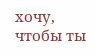хочу, чтобы ты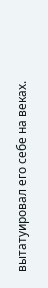вытатуировал его себе на веках.